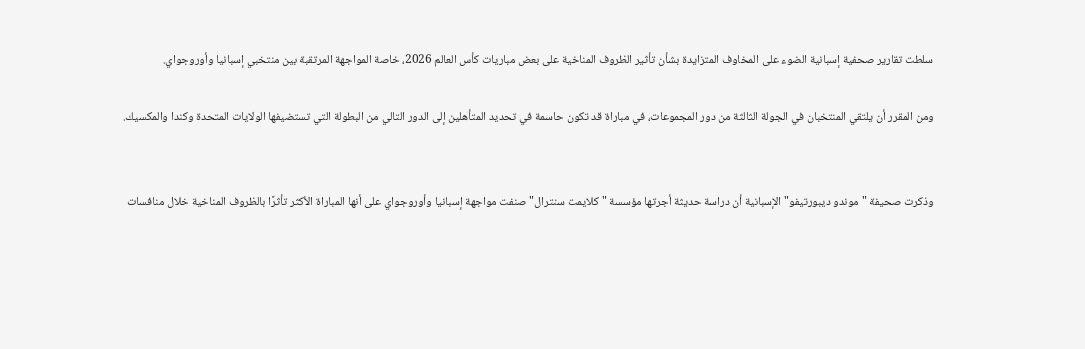سلطت تقارير صحفية إسبانية الضوء على المخاوف المتزايدة بشأن تأثير الظروف المناخية على بعض مباريات كأس العالم 2026، خاصة المواجهة المرتقبة بين منتخبي إسبانيا وأوروجواي.

ومن المقرر أن يلتقي المنتخبان في الجولة الثالثة من دور المجموعات، في مباراة قد تكون حاسمة في تحديد المتأهلين إلى الدور التالي من البطولة التي تستضيفها الولايات المتحدة وكندا والمكسيك.


وذكرت صحيفة "موندو ديبورتيفو" الإسبانية أن دراسة حديثة أجرتها مؤسسة "كلايمت سنترال" صنفت مواجهة إسبانيا وأوروجواي على أنها المباراة الأكثر تأثرًا بالظروف المناخية خلال منافسات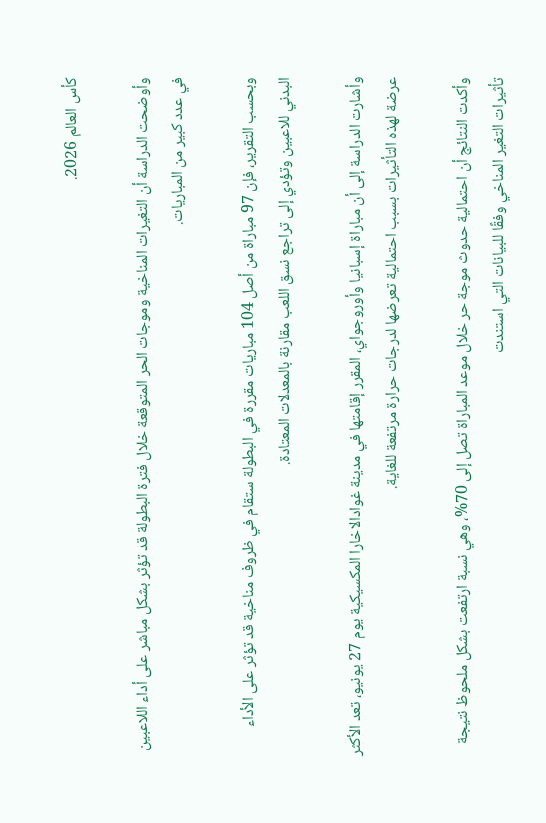كأس العالم 2026.

وأوضحت الدراسة أن التغيرات المناخية وموجات الحر المتوقعة خلال فترة البطولة قد تؤثر بشكل مباشر على أداء اللاعبين في عدد كبير من المباريات.

وبحسب التقرير، فإن 97 مباراة من أصل 104 مباريات مقررة في البطولة ستقام في ظروف مناخية قد تؤثر على الأداء البدني للاعبين وتؤدي إلى تراجع نسق اللعب مقارنة بالمعدلات المعتادة.

وأشارت الدراسة إلى أن مباراة إسبانيا وأوروجواي، المقرر إقامتها في مدينة غوادالاخارا المكسيكية يوم 27 يونيو، تعد الأكثر عرضة لهذه التأثيرات بسبب احتمالية تعرضها لدرجات حرارة مرتفعة للغاية.

وأكدت النتائج أن احتمالية حدوث موجة حر خلال موعد المباراة تصل إلى 70%، وهي نسبة ارتفعت بشكل ملحوظ نتيجة تأثيرات التغير المناخي وفقًا للبيانات التي استندت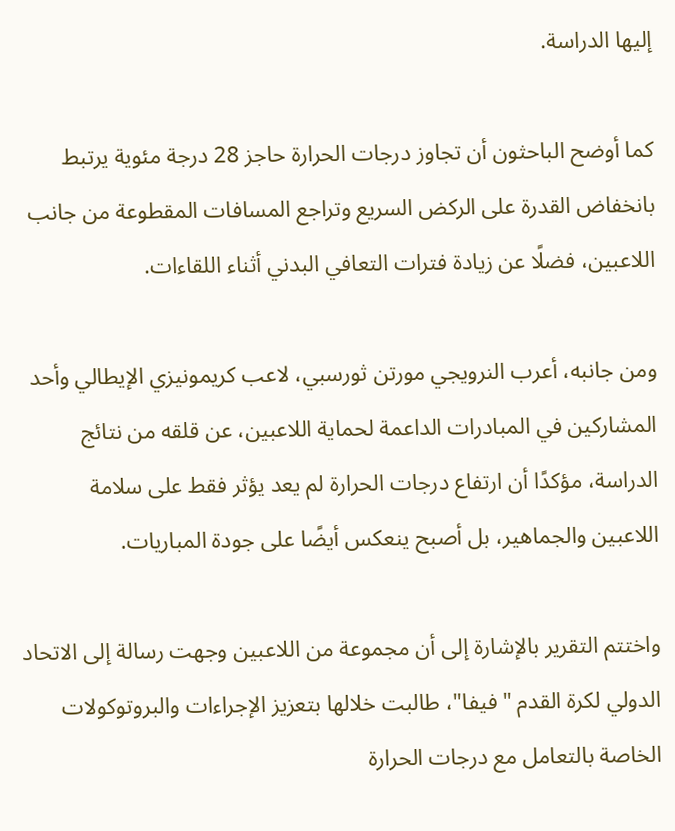إليها الدراسة.

كما أوضح الباحثون أن تجاوز درجات الحرارة حاجز 28 درجة مئوية يرتبط بانخفاض القدرة على الركض السريع وتراجع المسافات المقطوعة من جانب اللاعبين، فضلًا عن زيادة فترات التعافي البدني أثناء اللقاءات.

ومن جانبه، أعرب النرويجي مورتن ثورسبي، لاعب كريمونيزي الإيطالي وأحد المشاركين في المبادرات الداعمة لحماية اللاعبين، عن قلقه من نتائج الدراسة، مؤكدًا أن ارتفاع درجات الحرارة لم يعد يؤثر فقط على سلامة اللاعبين والجماهير، بل أصبح ينعكس أيضًا على جودة المباريات.

واختتم التقرير بالإشارة إلى أن مجموعة من اللاعبين وجهت رسالة إلى الاتحاد الدولي لكرة القدم "فيفا"، طالبت خلالها بتعزيز الإجراءات والبروتوكولات الخاصة بالتعامل مع درجات الحرارة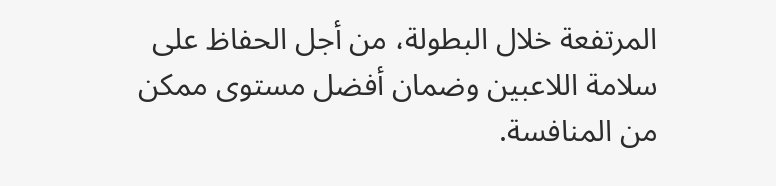المرتفعة خلال البطولة، من أجل الحفاظ على سلامة اللاعبين وضمان أفضل مستوى ممكن من المنافسة.